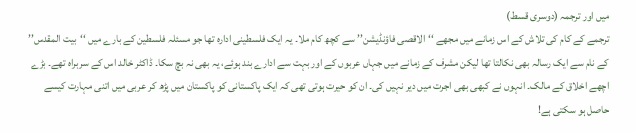میں اور ترجمہ (دوسری قسط)
ترجمے کے کام کی تلاش کے اس زمانے میں مجھے ‘‘الاقصی فاؤنڈیشن’’ سے کچھ کام ملا۔ یہ ایک فلسطینی ادارہ تھا جو مسئلہ فلسطین کے بارے میں ‘‘بیت المقدس’’ کے نام سے ایک رسالہ بھی نکالتا تھا لیکن مشرف کے زمانے میں جہاں عربوں کے اور بہت سے ادارے بند ہوئے، یہ بھی نہ بچ سکا۔ ڈاکٹر خالد اس کے سربراہ تھے۔ بڑے اچھے اخلاق کے مالک۔ انہوں نے کبھی بھی اجرت میں دیر نہیں کی۔ ان کو حیرت ہوتی تھی کہ ایک پاکستانی کو پاکستان میں پڑھ کر عربی میں اتنی مہارت کیسے حاصل ہو سکتی ہے!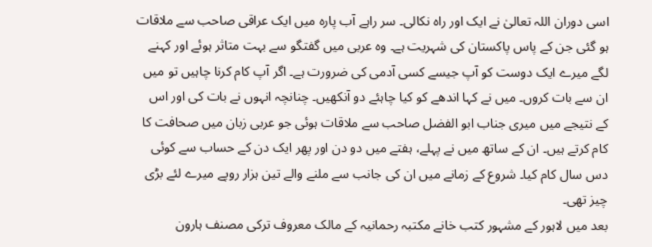اسی دوران اللہ تعالیٰ نے ایک اور راہ نکالی۔ سر راہے آب پارہ میں ایک عراقی صاحب سے ملاقات ہو گئی جن کے پاس پاکستان کی شہریت ہے۔ وہ عربی میں گفتگو سے بہت متاثر ہوئے اور کہنے لگے میرے ایک دوست کو آپ جیسے کسی آدمی کی ضرورت ہے۔ اگر آپ کام کرنا چاہیں تو میں ان سے بات کروں۔ میں نے کہا اندھے کو کیا چاہئے دو آنکھیں۔ چنانچہ انہوں نے بات کی اور اس کے نتیجے میں میری جناب ابو الفضل صاحب سے ملاقات ہوئی جو عربی زبان میں صحافت کا کام کرتے ہیں۔ ان کے ساتھ میں نے پہلے، ہفتے میں دو دن اور پھر ایک دن کے حساب سے کوئی دس سال کام کیا۔ شروع کے زمانے میں ان کی جانب سے ملنے والے تین ہزار روپے میرے لئے بڑی چیز تھی۔
بعد میں لاہور کے مشہور کتب خانے مکتبہ رحمانیہ کے مالک معروف ترکی مصنف ہارون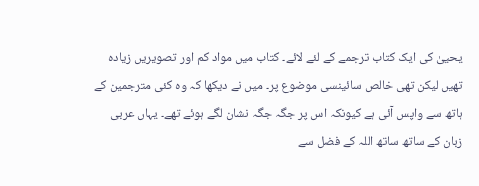یحییٰ کی ایک کتاب ترجمے کے لئے لائے۔ کتاب میں مواد کم اور تصویریں زیادہ تھیں لیکن تھی خالص سائینسی موضوع پر۔ میں نے دیکھا کہ وہ کئی مترجمین کے ہاتھ سے واپس آئی ہے کیونکہ اس پر جگہ جگہ نشان لگے ہوئے تھے۔ یہاں عربی زبان کے ساتھ ساتھ اللہ کے فضل سے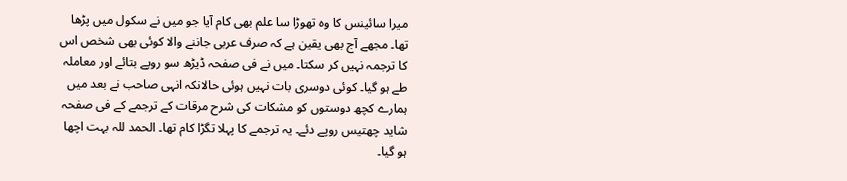میرا سائینس کا وہ تھوڑا سا علم بھی کام آیا جو میں نے سکول میں پڑھا تھا۔ مجھے آج بھی یقین ہے کہ صرف عربی جاننے والا کوئی بھی شخص اس کا ترجمہ نہیں کر سکتا۔ میں نے فی صفحہ ڈیڑھ سو روپے بتائے اور معاملہ طے ہو گیا۔ کوئی دوسری بات نہیں ہوئی حالانکہ انہی صاحب نے بعد میں ہمارے کچھ دوستوں کو مشکات کی شرح مرقات کے ترجمے کے فی صفحہ شاید چھتیس روپے دئے۔ یہ ترجمے کا پہلا تگڑا کام تھا۔ الحمد للہ بہت اچھا ہو گیا۔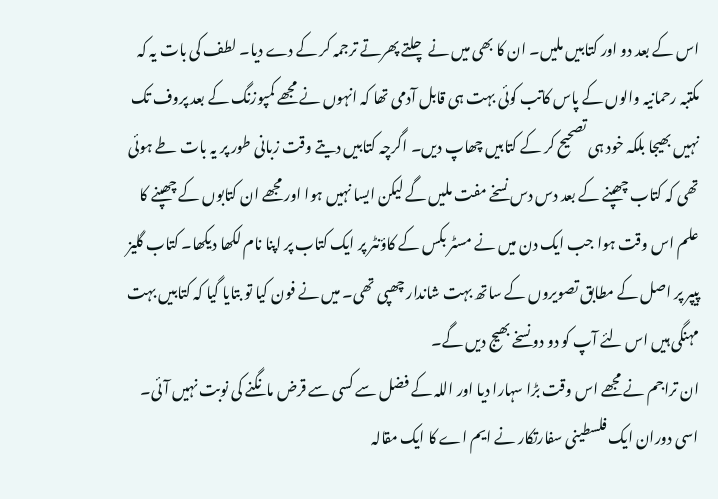اس کے بعد دو اور کتابیں ملیں۔ ان کا بھی میں نے چلتے پھرتے ترجمہ کر کے دے دیا۔ لطف کی بات یہ کہ مکتبہ رحمانیہ والوں کے پاس کاتب کوئی بہت ہی قابل آدمی تھا کہ انہوں نے مجھے کمپوزنگ کے بعد پروف تک نہیں بھیجا بلکہ خود ہی تصحیح کر کے کتابیں چھاپ دیں۔ اگرچہ کتابیں دیتے وقت زبانی طور پر یہ بات طے ہوئی تھی کہ کتاب چھپنے کے بعد دس دس نسخے مفت ملیں گے لیکن ایسا نہیں ہوا اور مجھے ان کتابوں کے چھپنے کا علم اس وقت ہوا جب ایک دن میں نے مسٹر بکس کے کاؤنٹر پر ایک کتاب پر اپنا نام لکھا دیکھا۔ کتاب گلیز پیپر پر اصل کے مطابق تصویروں کے ساتھ بہت شاندار چھپی تھی۔ میں نے فون کیا تو بتایا گیا کہ کتابیں بہت مہنگی ہیں اس لئے آپ کو دو دو نسخے بھیج دیں گے۔
ان تراجم نے مجھے اس وقت بڑا سہارا دیا اور اللہ کے فضل سے کسی سے قرض مانگنے کی نوبت نہیں آئی۔ اسی دوران ایک فلسطینی سفارتکار نے ایم اے کا ایک مقالہ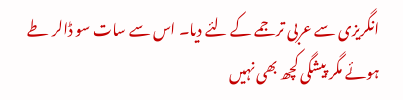انگریزی سے عربی ترجمے کے لئے دیا۔ اس سے سات سو ڈالر طے ہوئے مگر پیشگی کچھ بھی نہیں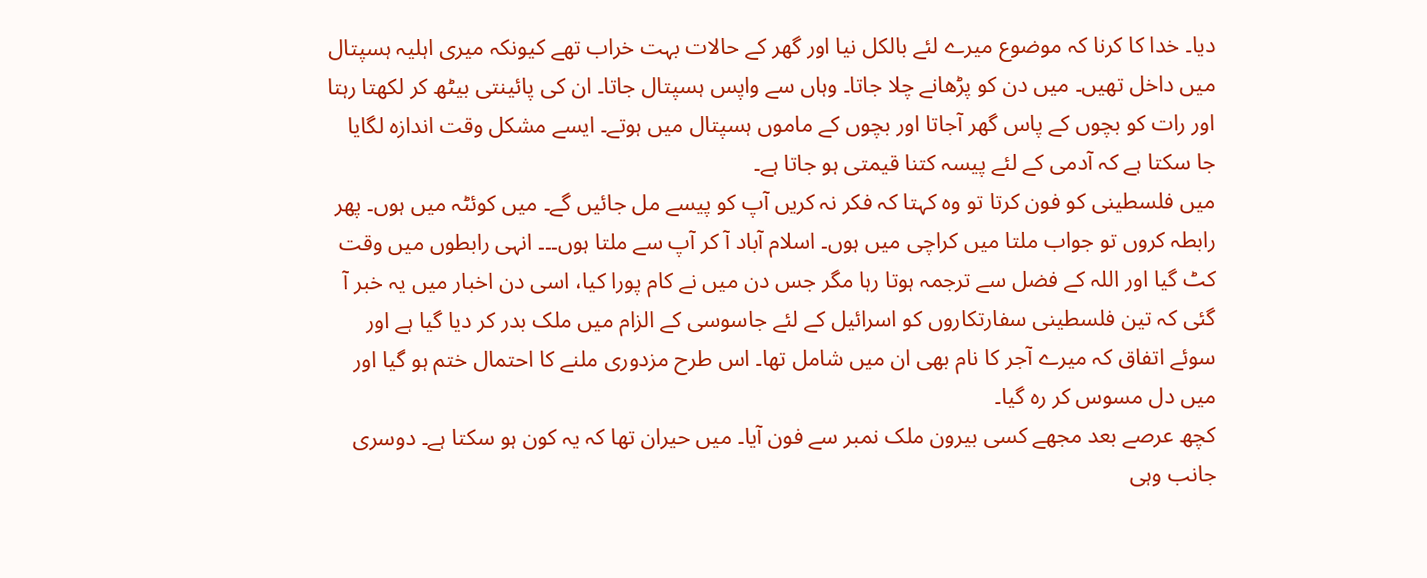دیا۔ خدا کا کرنا کہ موضوع میرے لئے بالکل نیا اور گھر کے حالات بہت خراب تھے کیونکہ میری اہلیہ ہسپتال میں داخل تھیں۔ میں دن کو پڑھانے چلا جاتا۔ وہاں سے واپس ہسپتال جاتا۔ ان کی پائینتی بیٹھ کر لکھتا رہتا اور رات کو بچوں کے پاس گھر آجاتا اور بچوں کے ماموں ہسپتال میں ہوتے۔ ایسے مشکل وقت اندازہ لگایا جا سکتا ہے کہ آدمی کے لئے پیسہ کتنا قیمتی ہو جاتا ہے۔
میں فلسطینی کو فون کرتا تو وہ کہتا کہ فکر نہ کریں آپ کو پیسے مل جائیں گے۔ میں کوئٹہ میں ہوں۔ پھر رابطہ کروں تو جواب ملتا میں کراچی میں ہوں۔ اسلام آباد آ کر آپ سے ملتا ہوں۔۔۔ انہی رابطوں میں وقت کٹ گیا اور اللہ کے فضل سے ترجمہ ہوتا رہا مگر جس دن میں نے کام پورا کیا، اسی دن اخبار میں یہ خبر آ گئی کہ تین فلسطینی سفارتکاروں کو اسرائیل کے لئے جاسوسی کے الزام میں ملک بدر کر دیا گیا ہے اور سوئے اتفاق کہ میرے آجر کا نام بھی ان میں شامل تھا۔ اس طرح مزدوری ملنے کا احتمال ختم ہو گیا اور میں دل مسوس کر رہ گیا۔
کچھ عرصے بعد مجھے کسی بیرون ملک نمبر سے فون آیا۔ میں حیران تھا کہ یہ کون ہو سکتا ہے۔ دوسری جانب وہی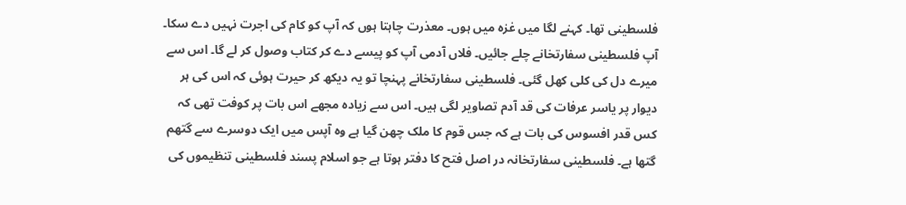فلسطینی تھا۔ کہنے لگا میں غزہ میں ہوں۔ معذرت چاہتا ہوں کہ آپ کو کام کی اجرت نہیں دے سکا۔ آپ فلسطینی سفارتخانے چلے جائیں۔ فلاں آدمی آپ کو پیسے دے کر کتاب وصول کر لے گا۔ اس سے میرے دل کی کلی کھل گئی۔ فلسطینی سفارتخانے پہنچا تو یہ دیکھ کر حیرت ہوئی کہ اس کی ہر دیوار پر یاسر عرفات کی قد آدم تصاویر لگی ہیں۔ اس سے زیادہ مجھے اس بات پر کوفت تھی کہ کس قدر افسوس کی بات ہے کہ جس قوم کا ملک چھن گیا ہے وہ آپس میں ایک دوسرے سے گتھم گتھا ہے۔ فلسطینی سفارتخانہ در اصل فتح کا دفتر ہوتا ہے جو اسلام پسند فلسطینی تنظیموں کی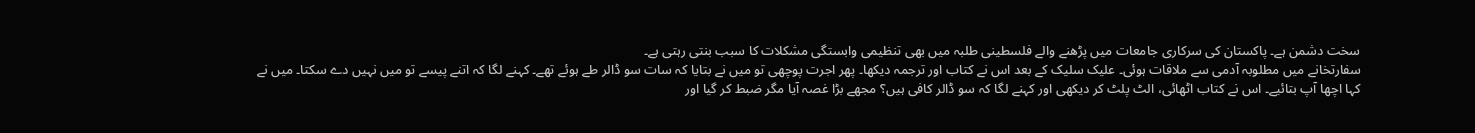سخت دشمن ہے۔ پاکستان کی سرکاری جامعات میں پڑھنے والے فلسطینی طلبہ میں بھی تنظیمی وابستگی مشکلات کا سبب بنتی رہتی ہے۔
سفارتخانے میں مطلوبہ آدمی سے ملاقات ہوئی۔ علیک سلیک کے بعد اس نے کتاب اور ترجمہ دیکھا۔ پھر اجرت پوچھی تو میں نے بتایا کہ سات سو ڈالر طے ہوئے تھے۔ کہنے لگا کہ اتنے پیسے تو میں نہیں دے سکتا۔ میں نے کہا اچھا آپ بتائیے۔ اس نے کتاب اٹھائی، الٹ پلٹ کر دیکھی اور کہنے لگا کہ سو ڈالر کافی ہیں؟ مجھے بڑا غصہ آیا مگر ضبط کر گیا اور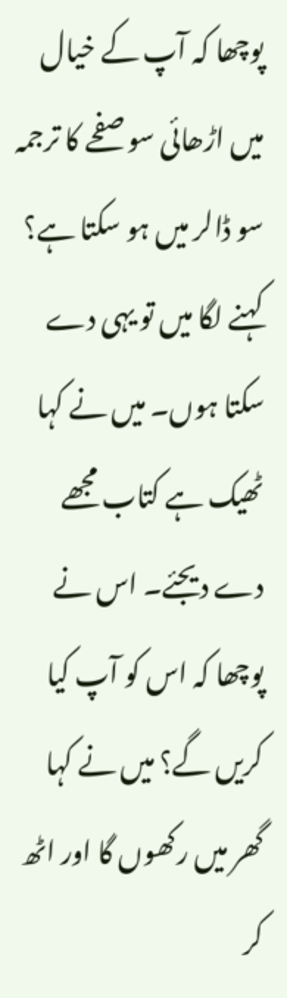پوچھا کہ آپ کے خیال میں اڑھائی سو صفحے کا ترجمہ سو ڈالر میں ہو سکتا ہے؟ کہنے لگا میں تو یہی دے سکتا ہوں۔ میں نے کہا ٹھیک ہے کتاب مجھے دے دیجئے۔ اس نے پوچھا کہ اس کو آپ کیا کریں گے؟ میں نے کہا گھر میں رکھوں گا اور اٹھ کر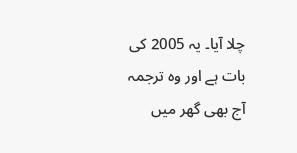چلا آیا۔ یہ 2005 کی بات ہے اور وہ ترجمہ آج بھی گھر میں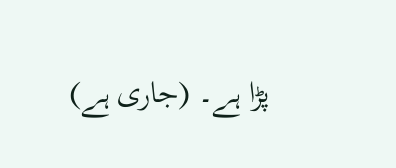پڑا ہے۔ (جاری ہے)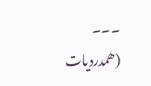۔۔۔ (ھمدردیات